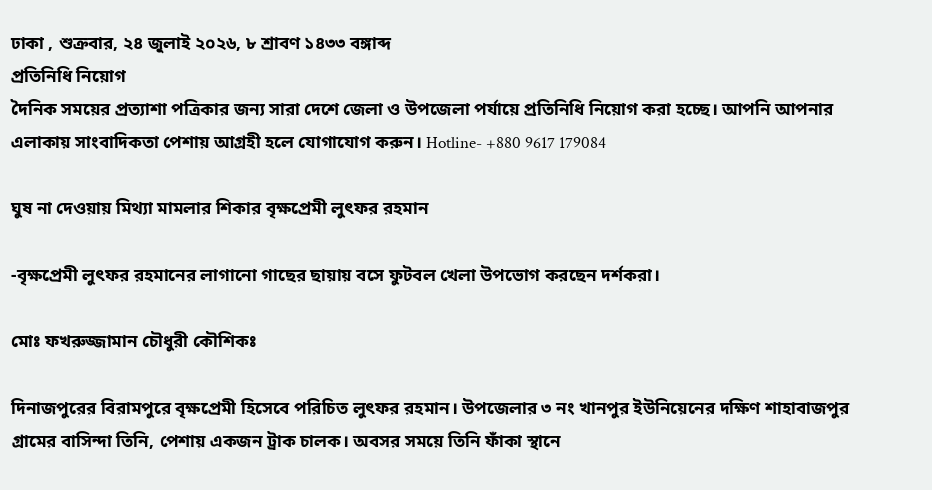ঢাকা , শুক্রবার, ২৪ জুলাই ২০২৬, ৮ শ্রাবণ ১৪৩৩ বঙ্গাব্দ
প্রতিনিধি নিয়োগ
দৈনিক সময়ের প্রত্যাশা পত্রিকার জন্য সারা দেশে জেলা ও উপজেলা পর্যায়ে প্রতিনিধি নিয়োগ করা হচ্ছে। আপনি আপনার এলাকায় সাংবাদিকতা পেশায় আগ্রহী হলে যোগাযোগ করুন। Hotline- +880 9617 179084

ঘুষ না দেওয়ায় মিথ্যা মামলার শিকার বৃক্ষপ্রেমী লুৎফর রহমান

-বৃক্ষপ্রেমী লুৎফর রহমানের লাগানো গাছের ছায়ায় বসে ফুটবল খেলা উপভোগ করছেন দর্শকরা।

মোঃ ফখরুজ্জামান চৌধুরী কৌশিকঃ

দিনাজপুরের বিরামপুরে বৃক্ষপ্রেমী হিসেবে পরিচিত লুৎফর রহমান। উপজেলার ৩ নং খানপুর ইউনিয়েনের দক্ষিণ শাহাবাজপুর গ্রামের বাসিন্দা তিনি, পেশায় একজন ট্রাক চালক। অবসর সময়ে তিনি ফাঁকা স্থানে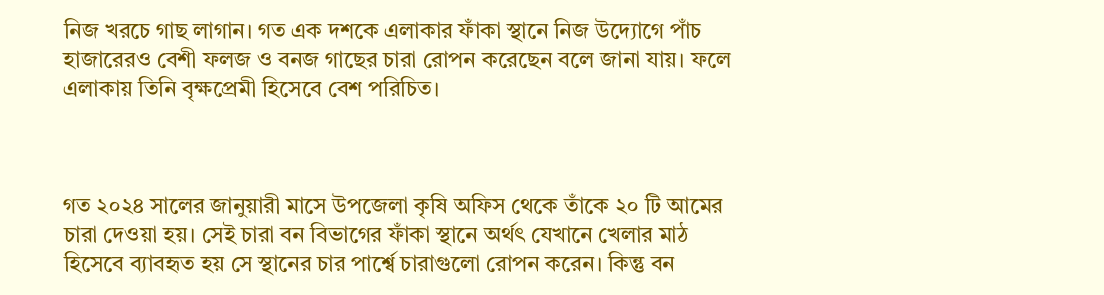নিজ খরচে গাছ লাগান। গত এক দশকে এলাকার ফাঁকা স্থানে নিজ উদ্যোগে পাঁচ হাজারেরও বেশী ফলজ ও বনজ গাছের চারা রোপন করেছেন বলে জানা যায়। ফলে এলাকায় তিনি বৃক্ষপ্রেমী হিসেবে বেশ পরিচিত।



গত ২০২৪ সালের জানুয়ারী মাসে উপজেলা কৃষি অফিস থেকে তাঁকে ২০ টি আমের চারা দেওয়া হয়। সেই চারা বন বিভাগের ফাঁকা স্থানে অর্থৎ যেখানে খেলার মাঠ হিসেবে ব্যাবহৃত হয় সে স্থানের চার পার্শ্বে চারাগুলো রোপন করেন। কিন্তু বন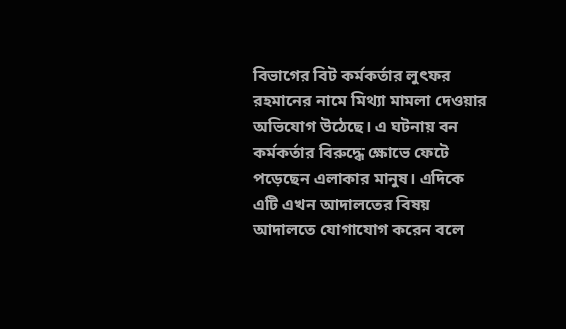বিভাগের বিট কর্মকর্তার লুৎফর রহমানের নামে মিথ্যা মামলা দেওয়ার অভিযোগ উঠেছে। এ ঘটনায় বন কর্মকর্তার বিরুদ্ধে ক্ষোভে ফেটে পড়েছেন এলাকার মানুষ। এদিকে এটি এখন আদালতের বিষয় আদালতে যোগাযোগ করেন বলে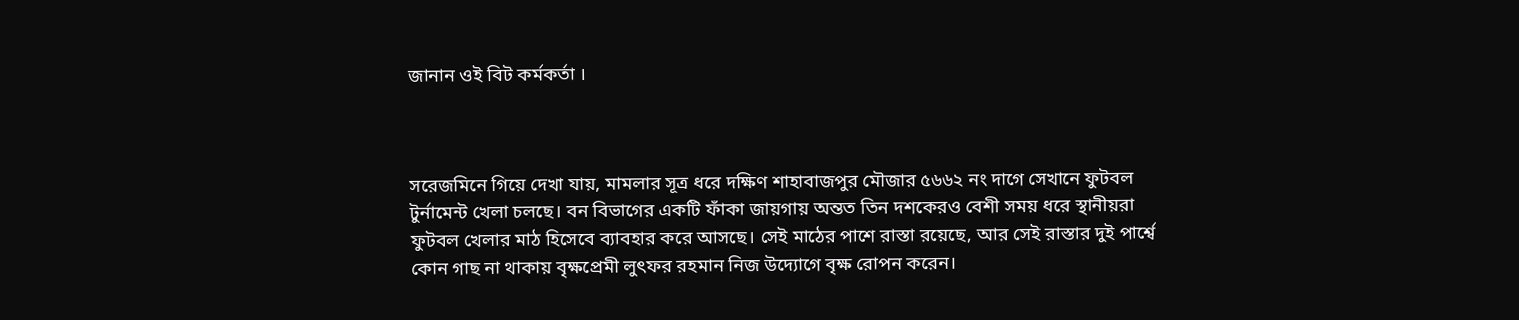জানান ওই বিট কর্মকর্তা ।



সরেজমিনে গিয়ে দেখা যায়, মামলার সূত্র ধরে দক্ষিণ শাহাবাজপুর মৌজার ৫৬৬২ নং দাগে সেখানে ফুটবল টুর্নামেন্ট খেলা চলছে। বন বিভাগের একটি ফাঁকা জায়গায় অন্তত তিন দশকেরও বেশী সময় ধরে স্থানীয়রা ফুটবল খেলার মাঠ হিসেবে ব্যাবহার করে আসছে। সেই মাঠের পাশে রাস্তা রয়েছে, আর সেই রাস্তার দুই পার্শ্বে কোন গাছ না থাকায় বৃক্ষপ্রেমী লুৎফর রহমান নিজ উদ্যোগে বৃক্ষ রোপন করেন।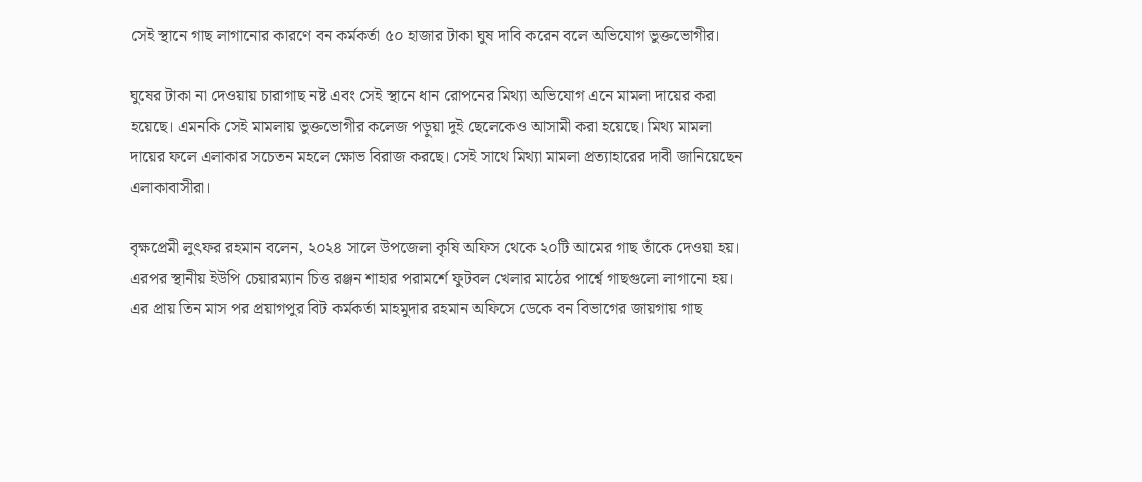সেই স্থানে গাছ লাগানোর কারণে বন কর্মকর্তা ৫০ হাজার টাকা ঘুষ দাবি করেন বলে অভিযোগ ভুক্তভোগীর।

ঘুষের টাকা না দেওয়ায় চারাগাছ নষ্ট এবং সেই স্থানে ধান রোপনের মিথ্যা অভিযোগ এনে মামলা দায়ের করা হয়েছে। এমনকি সেই মামলায় ভুক্তভোগীর কলেজ পড়ুয়া দুই ছেলেকেও আসামী করা হয়েছে। মিথ্য মামলা দায়ের ফলে এলাকার সচেতন মহলে ক্ষোভ বিরাজ করছে। সেই সাথে মিথ্যা মামলা প্রত্যাহারের দাবী জানিয়েছেন এলাকাবাসীরা।

বৃক্ষপ্রেমী লুৎফর রহমান বলেন, ২০২৪ সালে উপজেলা কৃষি অফিস থেকে ২০টি আমের গাছ তাঁকে দেওয়া হয়। এরপর স্থানীয় ইউপি চেয়ারম্যান চিত্ত রঞ্জন শাহার পরামর্শে ফুটবল খেলার মাঠের পার্শ্বে গাছগুলো লাগানো হয়। এর প্রায় তিন মাস পর প্রয়াগপুর বিট কর্মকর্তা মাহমুদার রহমান অফিসে ডেকে বন বিভাগের জায়গায় গাছ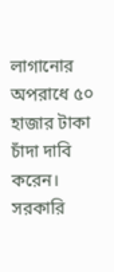লাগানোর অপরাধে ৫০ হাজার টাকা চাঁদা দাবি করেন। সরকারি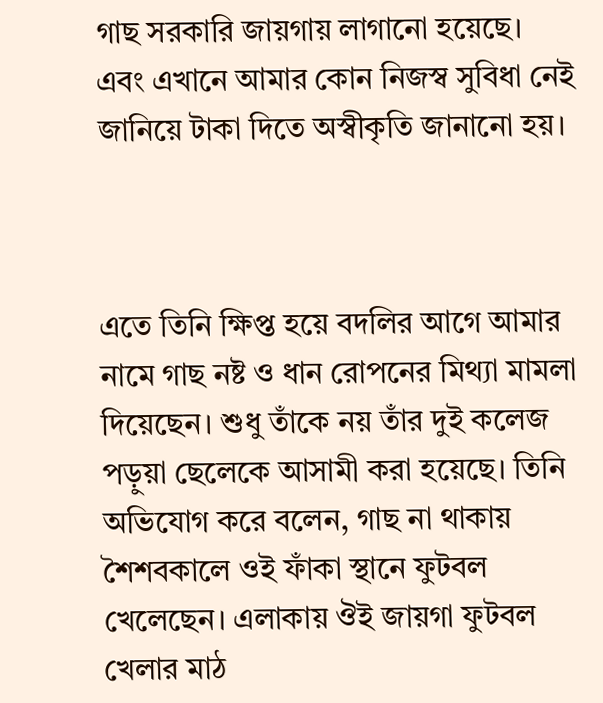গাছ সরকারি জায়গায় লাগানো হয়েছে। এবং এখানে আমার কোন নিজস্ব সুবিধা নেই জানিয়ে টাকা দিতে অস্বীকৃতি জানানো হয়।



এতে তিনি ক্ষিপ্ত হয়ে বদলির আগে আমার নামে গাছ নষ্ট ও ধান রোপনের মিথ্যা মামলা দিয়েছেন। শুধু তাঁকে নয় তাঁর দুই কলেজ পড়ুয়া ছেলেকে আসামী করা হয়েছে। তিনি অভিযোগ করে বলেন, গাছ না থাকায় শৈশবকালে ওই ফাঁকা স্থানে ফুটবল খেলেছেন। এলাকায় ঔই জায়গা ফুটবল খেলার মাঠ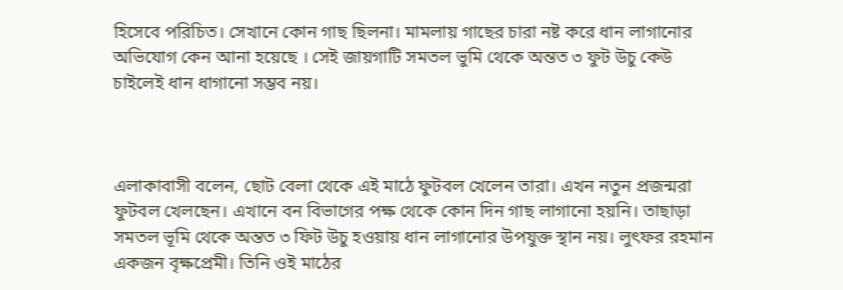হিসেবে পরিচিত। সেখানে কোন গাছ ছিলনা। মামলায় গাছের চারা নষ্ট করে ধান লাগানোর অভিযোগ কেন আনা হয়েছে । সেই জায়গাটি সমতল ভুমি থেকে অন্তত ৩ ফুট উচু কেউ চাইলেই ধান ধাগানো সম্ভব নয়।



এলাকাবাসী বলেন, ছোট বেলা থেকে এই মাঠে ফুটবল খেলেন তারা। এখন নতুন প্রজন্মরা ফুটবল খেলছেন। এখানে বন বিভাগের পক্ষ থেকে কোন দিন গাছ লাগানো হয়নি। তাছাড়া সমতল ভূমি থেকে অন্তত ৩ ফিট উচু হওয়ায় ধান লাগানোর উপযুক্ত স্থান নয়। লুৎফর রহমান একজন বৃক্ষপ্রেমী। তিনি ওই মাঠের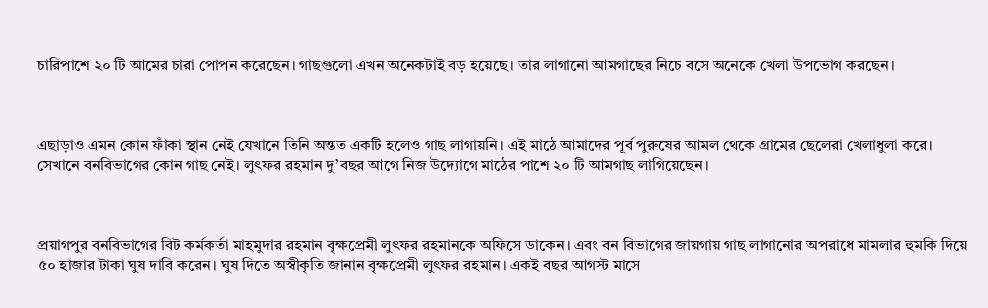চারিপাশে ২০ টি আমের চারা পোপন করেছেন। গাছগুলো এখন অনেকটাই বড় হয়েছে। তার লাগানো আমগাছের নিচে বসে অনেকে খেলা উপভোগ করছেন।



এছাড়াও এমন কোন ফাঁকা স্থান নেই যেখানে তিনি অন্তত একটি হলেও গাছ লাগায়নি। এই মাঠে আমাদের পূর্ব পুরুষের আমল থেকে গ্রামের ছেলেরা খেলাধুলা করে। সেখানে বনবিভাগের কোন গাছ নেই। লুৎফর রহমান দু’বছর আগে নিজ উদ্যোগে মাঠের পাশে ২০ টি আমগাছ লাগিয়েছেন।



প্রয়াগপুর বনবিভাগের বিট কর্মকর্তা মাহমুদার রহমান বৃক্ষপ্রেমী লুৎফর রহমানকে অফিসে ডাকেন। এবং বন বিভাগের জায়গায় গাছ লাগানোর অপরাধে মামলার হুমকি দিয়ে ৫০ হাজার টাকা ঘুষ দাবি করেন। ঘুষ দিতে অস্বীকৃতি জানান বৃক্ষপ্রেমী লুৎফর রহমান। একই বছর আগস্ট মাসে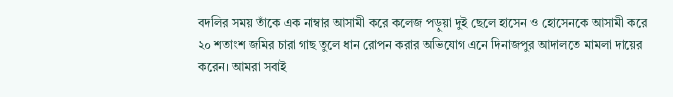বদলির সময় তাঁকে এক নাম্বার আসামী করে কলেজ পড়ুয়া দুই ছেলে হাসেন ও হোসেনকে আসামী করে ২০ শতাংশ জমির চারা গাছ তুলে ধান রোপন করার অভিযোগ এনে দিনাজপুর আদালতে মামলা দায়ের করেন। আমরা সবাই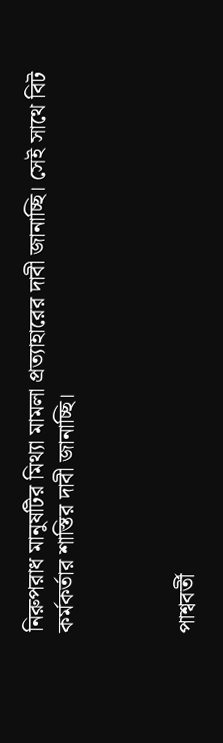নিরুপরাধ মানুষটির মিথ্যা মামলা প্রত্যাহারের দাবী জানাচ্ছি। সেই সাথে বিট কর্মকর্তার শাস্তির দাবী জানাচ্ছি।



পাশ্ববর্তী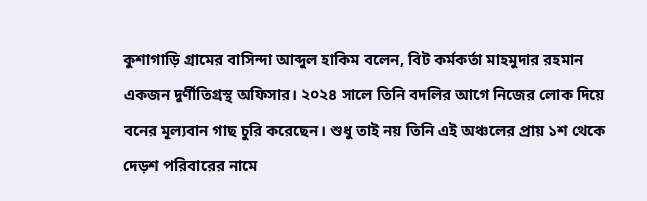কুশাগাড়ি গ্রামের বাসিন্দা আব্দুল হাকিম বলেন, বিট কর্মকর্তা মাহমুদার রহমান একজন দূর্ণীতিগ্রস্থ অফিসার। ২০২৪ সালে তিনি বদলির আগে নিজের লোক দিয়ে বনের মূল্যবান গাছ চুরি করেছেন। শুধু তাই নয় তিনি এই অঞ্চলের প্রায় ১শ থেকে দেড়শ পরিবারের নামে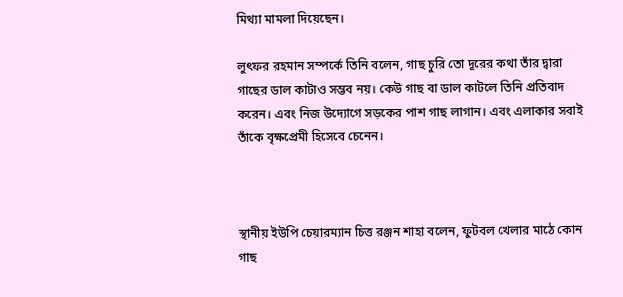মিথ্যা মামলা দিয়েছেন।

লুৎফর রহমান সম্পর্কে তিনি বলেন, গাছ চুরি তো দূরের কথা তাঁর দ্বারা গাছের ডাল কাটাও সম্ভব নয়। কেউ গাছ বা ডাল কাটলে তিনি প্রতিবাদ করেন। এবং নিজ উদ্যোগে সড়কের পাশ গাছ লাগান। এবং এলাকার সবাই তাঁকে বৃক্ষপ্রেমী হিসেবে চেনেন।



স্থানীয় ইউপি চেয়ারম্যান চিত্ত রঞ্জন শাহা বলেন, ফুটবল খেলার মাঠে কোন গাছ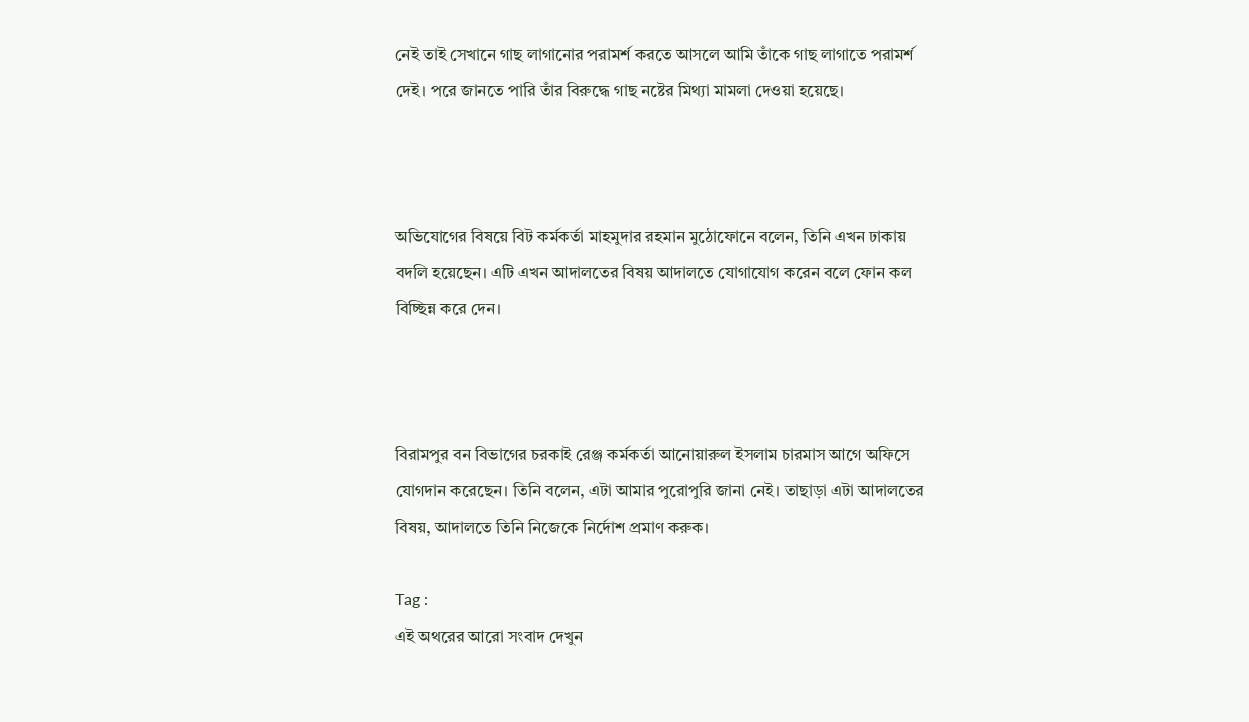নেই তাই সেখানে গাছ লাগানোর পরামর্শ করতে আসলে আমি তাঁকে গাছ লাগাতে পরামর্শ দেই। পরে জানতে পারি তাঁর বিরুদ্ধে গাছ নষ্টের মিথ্যা মামলা দেওয়া হয়েছে।



অভিযোগের বিষয়ে বিট কর্মকর্তা মাহমুদার রহমান মুঠোফোনে বলেন, তিনি এখন ঢাকায় বদলি হয়েছেন। এটি এখন আদালতের বিষয় আদালতে যোগাযোগ করেন বলে ফোন কল বিচ্ছিন্ন করে দেন।



বিরামপুর বন বিভাগের চরকাই রেঞ্জ কর্মকর্তা আনোয়ারুল ইসলাম চারমাস আগে অফিসে যোগদান করেছেন। তিনি বলেন, এটা আমার পুরোপুরি জানা নেই। তাছাড়া এটা আদালতের বিষয়, আদালতে তিনি নিজেকে নির্দোশ প্রমাণ করুক।

Tag :
এই অথরের আরো সংবাদ দেখুন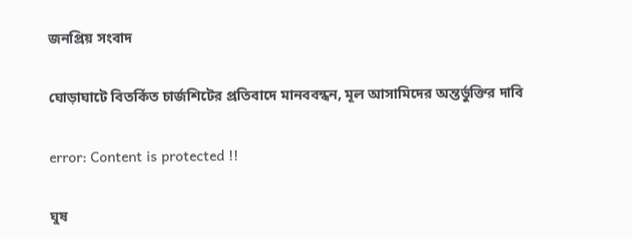জনপ্রিয় সংবাদ

ঘোড়াঘাটে বিতর্কিত চার্জশিটের প্রতিবাদে মানববন্ধন, মূল আসামিদের অন্তর্ভুক্তির দাবি

error: Content is protected !!

ঘুষ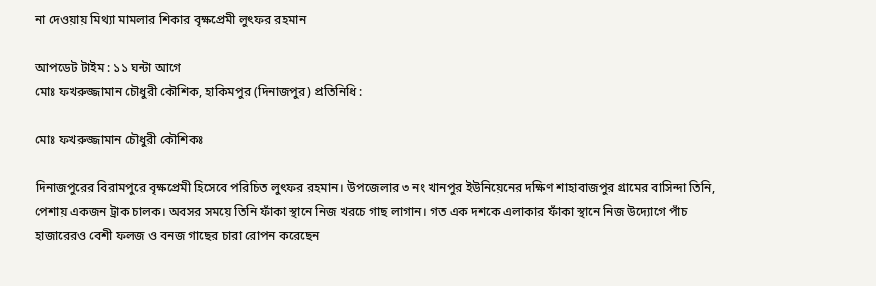না দেওয়ায় মিথ্যা মামলার শিকার বৃক্ষপ্রেমী লুৎফর রহমান

আপডেট টাইম : ১১ ঘন্টা আগে
মোঃ ফখরুজ্জামান চৌধুরী কৌশিক, হাকিমপুর (দিনাজপুর) প্রতিনিধি :

মোঃ ফখরুজ্জামান চৌধুরী কৌশিকঃ

দিনাজপুরের বিরামপুরে বৃক্ষপ্রেমী হিসেবে পরিচিত লুৎফর রহমান। উপজেলার ৩ নং খানপুর ইউনিয়েনের দক্ষিণ শাহাবাজপুর গ্রামের বাসিন্দা তিনি, পেশায় একজন ট্রাক চালক। অবসর সময়ে তিনি ফাঁকা স্থানে নিজ খরচে গাছ লাগান। গত এক দশকে এলাকার ফাঁকা স্থানে নিজ উদ্যোগে পাঁচ হাজারেরও বেশী ফলজ ও বনজ গাছের চারা রোপন করেছেন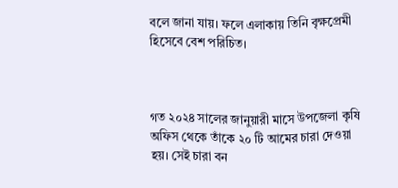বলে জানা যায়। ফলে এলাকায় তিনি বৃক্ষপ্রেমী হিসেবে বেশ পরিচিত।



গত ২০২৪ সালের জানুয়ারী মাসে উপজেলা কৃষি অফিস থেকে তাঁকে ২০ টি আমের চারা দেওয়া হয়। সেই চারা বন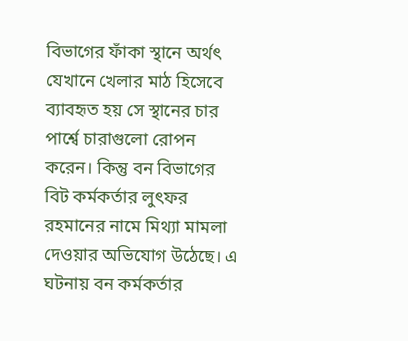বিভাগের ফাঁকা স্থানে অর্থৎ যেখানে খেলার মাঠ হিসেবে ব্যাবহৃত হয় সে স্থানের চার পার্শ্বে চারাগুলো রোপন করেন। কিন্তু বন বিভাগের বিট কর্মকর্তার লুৎফর রহমানের নামে মিথ্যা মামলা দেওয়ার অভিযোগ উঠেছে। এ ঘটনায় বন কর্মকর্তার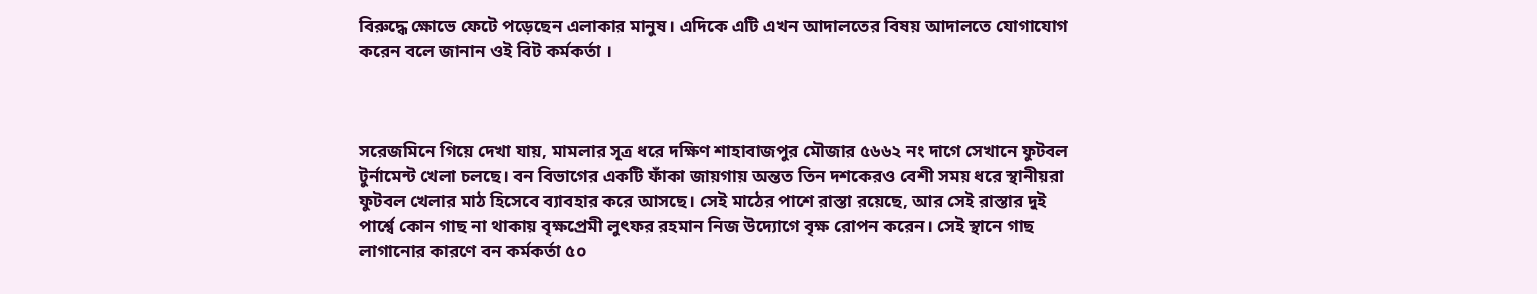বিরুদ্ধে ক্ষোভে ফেটে পড়েছেন এলাকার মানুষ। এদিকে এটি এখন আদালতের বিষয় আদালতে যোগাযোগ করেন বলে জানান ওই বিট কর্মকর্তা ।



সরেজমিনে গিয়ে দেখা যায়, মামলার সূত্র ধরে দক্ষিণ শাহাবাজপুর মৌজার ৫৬৬২ নং দাগে সেখানে ফুটবল টুর্নামেন্ট খেলা চলছে। বন বিভাগের একটি ফাঁকা জায়গায় অন্তত তিন দশকেরও বেশী সময় ধরে স্থানীয়রা ফুটবল খেলার মাঠ হিসেবে ব্যাবহার করে আসছে। সেই মাঠের পাশে রাস্তা রয়েছে, আর সেই রাস্তার দুই পার্শ্বে কোন গাছ না থাকায় বৃক্ষপ্রেমী লুৎফর রহমান নিজ উদ্যোগে বৃক্ষ রোপন করেন। সেই স্থানে গাছ লাগানোর কারণে বন কর্মকর্তা ৫০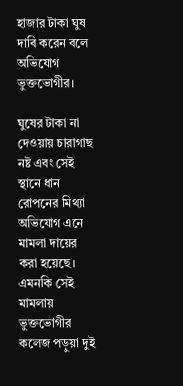হাজার টাকা ঘুষ দাবি করেন বলে অভিযোগ ভুক্তভোগীর।

ঘুষের টাকা না দেওয়ায় চারাগাছ নষ্ট এবং সেই স্থানে ধান রোপনের মিথ্যা অভিযোগ এনে মামলা দায়ের করা হয়েছে। এমনকি সেই মামলায় ভুক্তভোগীর কলেজ পড়ুয়া দুই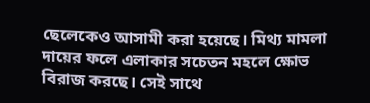ছেলেকেও আসামী করা হয়েছে। মিথ্য মামলা দায়ের ফলে এলাকার সচেতন মহলে ক্ষোভ বিরাজ করছে। সেই সাথে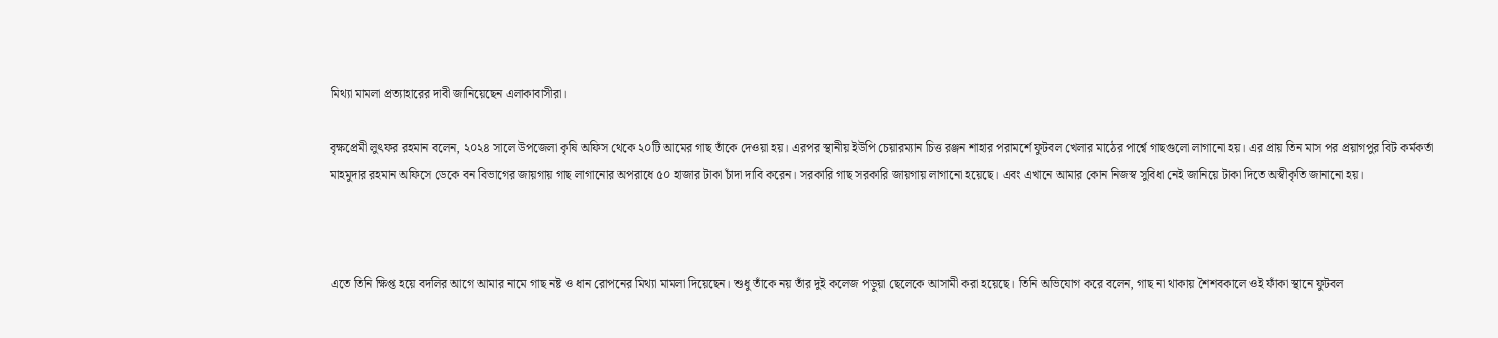মিথ্যা মামলা প্রত্যাহারের দাবী জানিয়েছেন এলাকাবাসীরা।

বৃক্ষপ্রেমী লুৎফর রহমান বলেন, ২০২৪ সালে উপজেলা কৃষি অফিস থেকে ২০টি আমের গাছ তাঁকে দেওয়া হয়। এরপর স্থানীয় ইউপি চেয়ারম্যান চিত্ত রঞ্জন শাহার পরামর্শে ফুটবল খেলার মাঠের পার্শ্বে গাছগুলো লাগানো হয়। এর প্রায় তিন মাস পর প্রয়াগপুর বিট কর্মকর্তা মাহমুদার রহমান অফিসে ডেকে বন বিভাগের জায়গায় গাছ লাগানোর অপরাধে ৫০ হাজার টাকা চাঁদা দাবি করেন। সরকারি গাছ সরকারি জায়গায় লাগানো হয়েছে। এবং এখানে আমার কোন নিজস্ব সুবিধা নেই জানিয়ে টাকা দিতে অস্বীকৃতি জানানো হয়।



এতে তিনি ক্ষিপ্ত হয়ে বদলির আগে আমার নামে গাছ নষ্ট ও ধান রোপনের মিথ্যা মামলা দিয়েছেন। শুধু তাঁকে নয় তাঁর দুই কলেজ পড়ুয়া ছেলেকে আসামী করা হয়েছে। তিনি অভিযোগ করে বলেন, গাছ না থাকায় শৈশবকালে ওই ফাঁকা স্থানে ফুটবল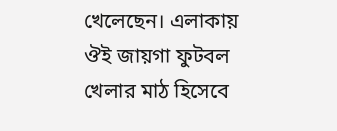খেলেছেন। এলাকায় ঔই জায়গা ফুটবল খেলার মাঠ হিসেবে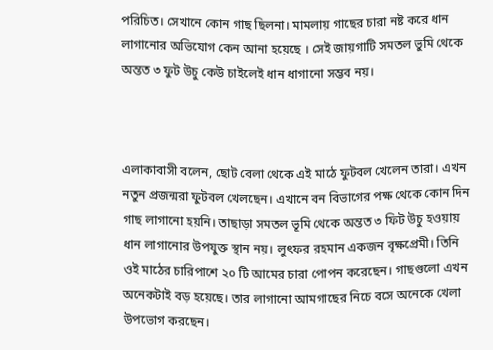পরিচিত। সেখানে কোন গাছ ছিলনা। মামলায় গাছের চারা নষ্ট করে ধান লাগানোর অভিযোগ কেন আনা হয়েছে । সেই জায়গাটি সমতল ভুমি থেকে অন্তত ৩ ফুট উচু কেউ চাইলেই ধান ধাগানো সম্ভব নয়।



এলাকাবাসী বলেন, ছোট বেলা থেকে এই মাঠে ফুটবল খেলেন তারা। এখন নতুন প্রজন্মরা ফুটবল খেলছেন। এখানে বন বিভাগের পক্ষ থেকে কোন দিন গাছ লাগানো হয়নি। তাছাড়া সমতল ভূমি থেকে অন্তত ৩ ফিট উচু হওয়ায় ধান লাগানোর উপযুক্ত স্থান নয়। লুৎফর রহমান একজন বৃক্ষপ্রেমী। তিনি ওই মাঠের চারিপাশে ২০ টি আমের চারা পোপন করেছেন। গাছগুলো এখন অনেকটাই বড় হয়েছে। তার লাগানো আমগাছের নিচে বসে অনেকে খেলা উপভোগ করছেন।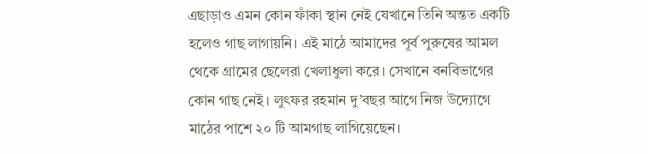এছাড়াও এমন কোন ফাঁকা স্থান নেই যেখানে তিনি অন্তত একটি হলেও গাছ লাগায়নি। এই মাঠে আমাদের পূর্ব পুরুষের আমল থেকে গ্রামের ছেলেরা খেলাধুলা করে। সেখানে বনবিভাগের কোন গাছ নেই। লুৎফর রহমান দু’বছর আগে নিজ উদ্যোগে মাঠের পাশে ২০ টি আমগাছ লাগিয়েছেন।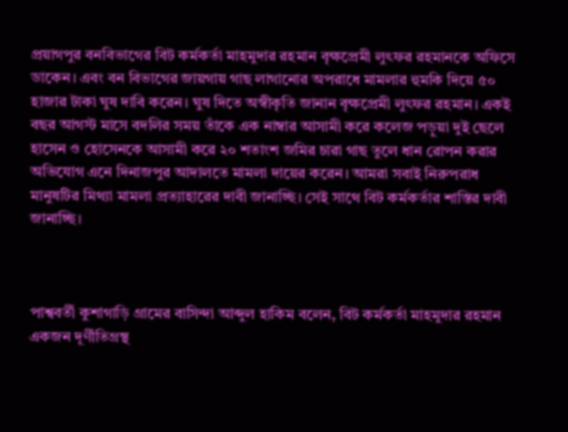প্রয়াগপুর বনবিভাগের বিট কর্মকর্তা মাহমুদার রহমান বৃক্ষপ্রেমী লুৎফর রহমানকে অফিসে ডাকেন। এবং বন বিভাগের জায়গায় গাছ লাগানোর অপরাধে মামলার হুমকি দিয়ে ৫০ হাজার টাকা ঘুষ দাবি করেন। ঘুষ দিতে অস্বীকৃতি জানান বৃক্ষপ্রেমী লুৎফর রহমান। একই বছর আগস্ট মাসে বদলির সময় তাঁকে এক নাম্বার আসামী করে কলেজ পড়ুয়া দুই ছেলে হাসেন ও হোসেনকে আসামী করে ২০ শতাংশ জমির চারা গাছ তুলে ধান রোপন করার অভিযোগ এনে দিনাজপুর আদালতে মামলা দায়ের করেন। আমরা সবাই নিরুপরাধ মানুষটির মিথ্যা মামলা প্রত্যাহারের দাবী জানাচ্ছি। সেই সাথে বিট কর্মকর্তার শাস্তির দাবী জানাচ্ছি।



পাশ্ববর্তী কুশাগাড়ি গ্রামের বাসিন্দা আব্দুল হাকিম বলেন, বিট কর্মকর্তা মাহমুদার রহমান একজন দূর্ণীতিগ্রস্থ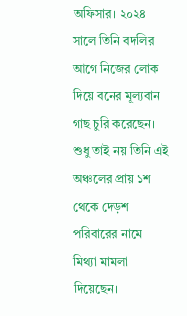অফিসার। ২০২৪ সালে তিনি বদলির আগে নিজের লোক দিয়ে বনের মূল্যবান গাছ চুরি করেছেন। শুধু তাই নয় তিনি এই অঞ্চলের প্রায় ১শ থেকে দেড়শ পরিবারের নামে মিথ্যা মামলা দিয়েছেন।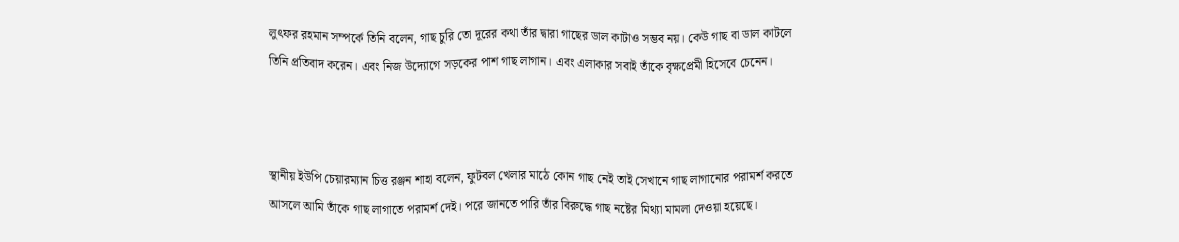লুৎফর রহমান সম্পর্কে তিনি বলেন, গাছ চুরি তো দূরের কথা তাঁর দ্বারা গাছের ডাল কাটাও সম্ভব নয়। কেউ গাছ বা ডাল কাটলে তিনি প্রতিবাদ করেন। এবং নিজ উদ্যোগে সড়কের পাশ গাছ লাগান। এবং এলাকার সবাই তাঁকে বৃক্ষপ্রেমী হিসেবে চেনেন।



স্থানীয় ইউপি চেয়ারম্যান চিত্ত রঞ্জন শাহা বলেন, ফুটবল খেলার মাঠে কোন গাছ নেই তাই সেখানে গাছ লাগানোর পরামর্শ করতে আসলে আমি তাঁকে গাছ লাগাতে পরামর্শ দেই। পরে জানতে পারি তাঁর বিরুদ্ধে গাছ নষ্টের মিথ্যা মামলা দেওয়া হয়েছে।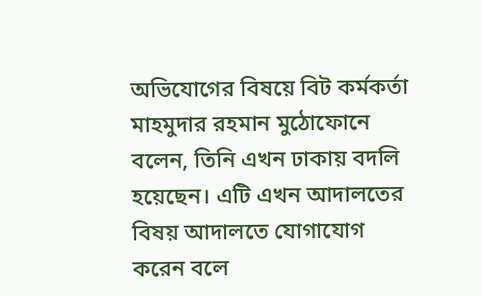অভিযোগের বিষয়ে বিট কর্মকর্তা মাহমুদার রহমান মুঠোফোনে বলেন, তিনি এখন ঢাকায় বদলি হয়েছেন। এটি এখন আদালতের বিষয় আদালতে যোগাযোগ করেন বলে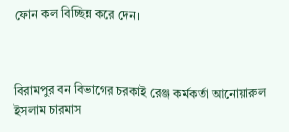ফোন কল বিচ্ছিন্ন করে দেন।



বিরামপুর বন বিভাগের চরকাই রেঞ্জ কর্মকর্তা আনোয়ারুল ইসলাম চারমাস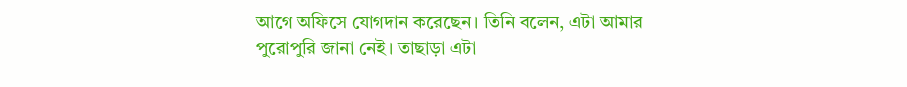আগে অফিসে যোগদান করেছেন। তিনি বলেন, এটা আমার পুরোপুরি জানা নেই। তাছাড়া এটা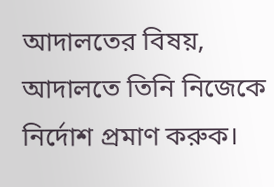আদালতের বিষয়, আদালতে তিনি নিজেকে নির্দোশ প্রমাণ করুক।